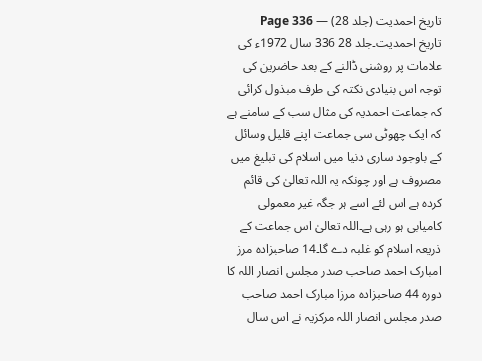تاریخ احمدیت (جلد 28) — Page 336
تاریخ احمدیت۔جلد 28 336 سال 1972ء کی علامات پر روشنی ڈالنے کے بعد حاضرین کی توجہ اس بنیادی نکتہ کی طرف مبذول کرائی کہ جماعت احمدیہ کی مثال سب کے سامنے ہے کہ ایک چھوٹی سی جماعت اپنے قلیل وسائل کے باوجود ساری دنیا میں اسلام کی تبلیغ میں مصروف ہے اور چونکہ یہ اللہ تعالیٰ کی قائم کردہ ہے اس لئے اسے ہر جگہ غیر معمولی کامیابی ہو رہی ہے۔اللہ تعالیٰ اس جماعت کے ذریعہ اسلام کو غلبہ دے گا۔14 صاحبزادہ مرز امبارک احمد صاحب صدر مجلس انصار اللہ کا دورہ 44 صاحبزادہ مرزا مبارک احمد صاحب صدر مجلس انصار اللہ مرکزیہ نے اس سال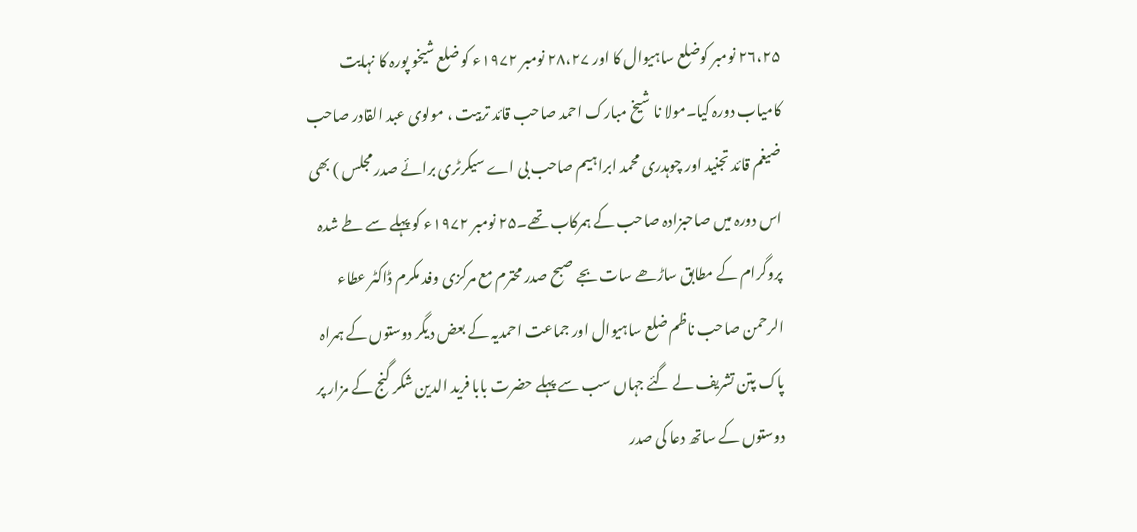۲۶،۲۵ نومبر کوضلع ساہیوال کا اور ۲۸،۲۷ نومبر ۱۹۷۲ء کو ضلع شیخو پورہ کا نہایت کامیاب دورہ کیا۔مولا نا شیخ مبارک احمد صاحب قائد تربیت ، مولوی عبد القادر صاحب ضیغم قائد تجنید اور چوہدری محمد ابراہیم صاحب بی اے سیکرٹری برائے صدر مجلس ) بھی اس دورہ میں صاحبزادہ صاحب کے ہمرکاب تھے۔۲۵ نومبر ۱۹۷۲ء کو پہلے سے طے شدہ پروگرام کے مطابق ساڑھے سات بجے صبح صدر محترم مع مرکزی وفد مکرم ڈاکٹر عطاء الرحمن صاحب ناظم ضلع ساہیوال اور جماعت احمدیہ کے بعض دیگر دوستوں کے ہمراہ پاک پتن تشریف لے گئے جہاں سب سے پہلے حضرت بابا فرید الدین شکر گنج کے مزار پر دوستوں کے ساتھ دعا کی صدر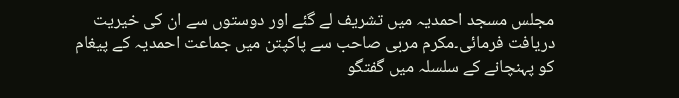مجلس مسجد احمدیہ میں تشریف لے گئے اور دوستوں سے ان کی خیریت دریافت فرمائی۔مکرم مربی صاحب سے پاکپتن میں جماعت احمدیہ کے پیغام کو پہنچانے کے سلسلہ میں گفتگو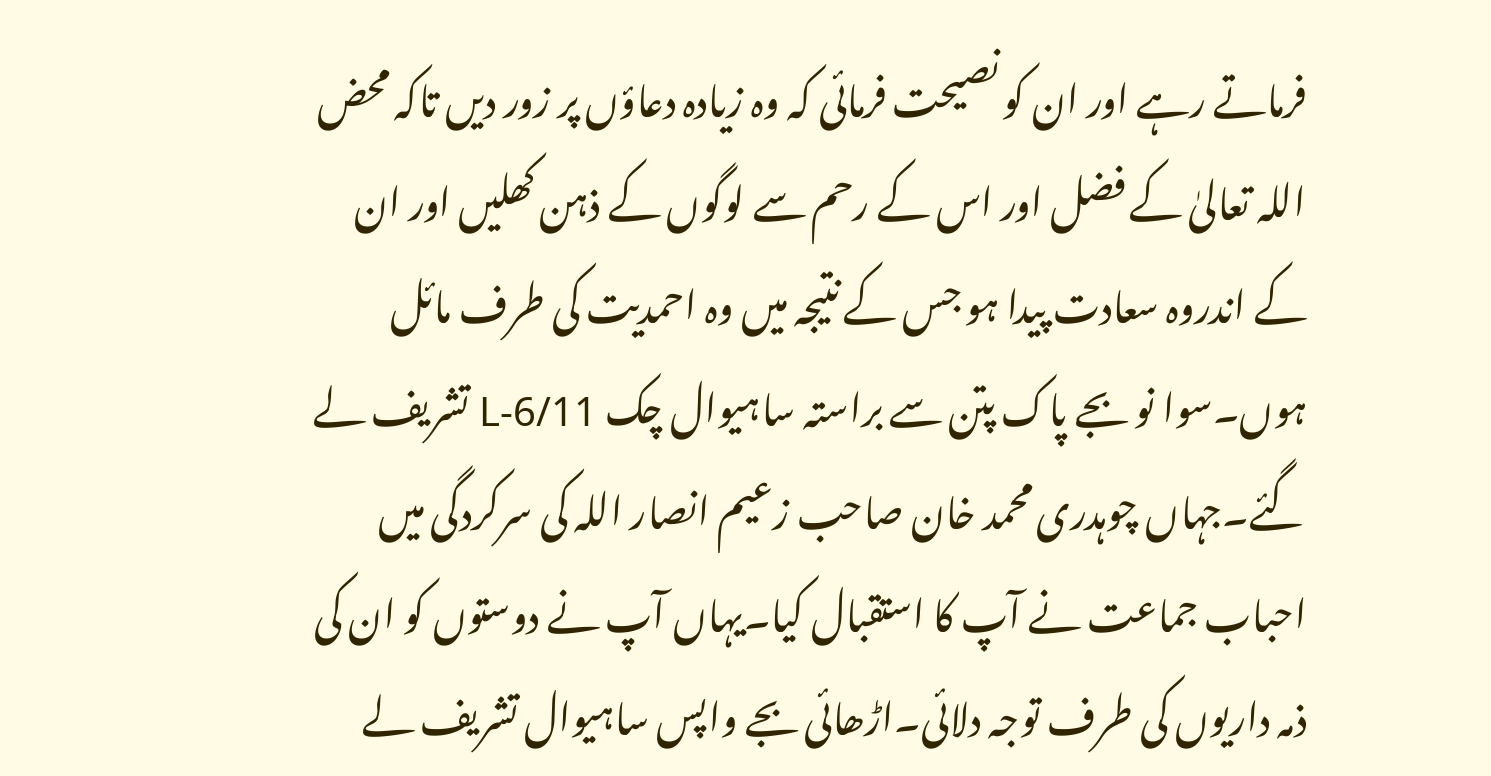فرماتے رہے اور ان کو نصیحت فرمائی کہ وہ زیادہ دعاؤں پر زور دیں تاکہ محض اللہ تعالیٰ کے فضل اور اس کے رحم سے لوگوں کے ذہن کھلیں اور ان کے اندروہ سعادت پیدا ہو جس کے نتیجہ میں وہ احمدیت کی طرف مائل ہوں۔سوا نو بجے پاک پتن سے براستہ ساہیوال چک L-6/11 تشریف لے گئے۔جہاں چوہدری محمد خان صاحب زعیم انصار اللہ کی سرکردگی میں احباب جماعت نے آپ کا استقبال کیا۔یہاں آپ نے دوستوں کو ان کی ذمہ داریوں کی طرف توجہ دلائی۔اڑھائی بجے واپس ساہیوال تشریف لے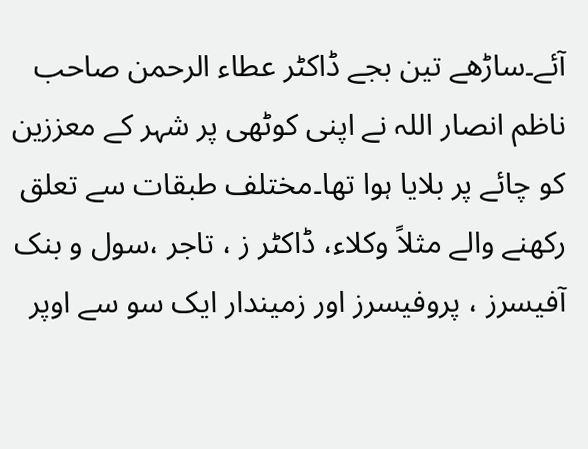آئے۔ساڑھے تین بجے ڈاکٹر عطاء الرحمن صاحب ناظم انصار اللہ نے اپنی کوٹھی پر شہر کے معززین کو چائے پر بلایا ہوا تھا۔مختلف طبقات سے تعلق رکھنے والے مثلاً وکلاء، ڈاکٹر ز ، تاجر ،سول و بنک آفیسرز ، پروفیسرز اور زمیندار ایک سو سے اوپر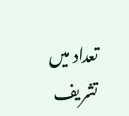تعداد میں تشریف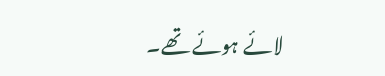لائے ہوئے تھے۔